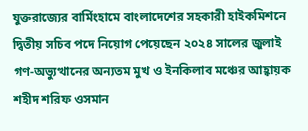যুক্তরাজ্যের বার্মিংহামে বাংলাদেশের সহকারী হাইকমিশনে দ্বিতীয় সচিব পদে নিয়োগ পেয়েছেন ২০২৪ সালের জুলাই গণ-অভ্যুত্থানের অন্যতম মুখ ও ইনকিলাব মঞ্চের আহ্বায়ক শহীদ শরিফ ওসমান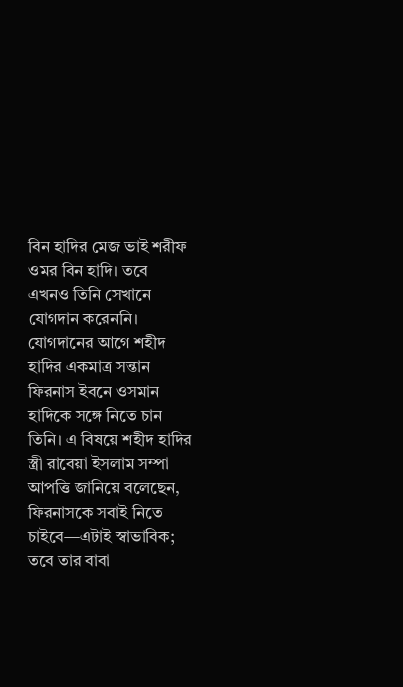বিন হাদির মেজ ভাই শরীফ ওমর বিন হাদি। তবে এখনও তিনি সেখানে যোগদান করেননি। যোগদানের আগে শহীদ হাদির একমাত্র সন্তান ফিরনাস ইবনে ওসমান হাদিকে সঙ্গে নিতে চান তিনি। এ বিষয়ে শহীদ হাদির স্ত্রী রাবেয়া ইসলাম সম্পা আপত্তি জানিয়ে বলেছেন, ফিরনাসকে সবাই নিতে চাইবে—এটাই স্বাভাবিক; তবে তার বাবা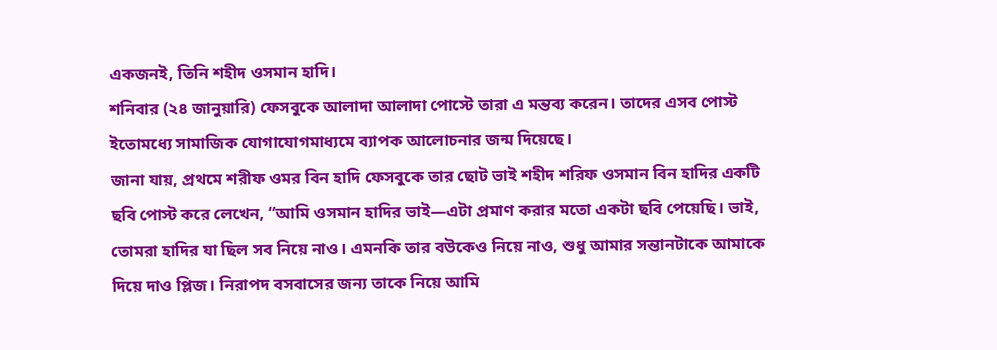একজনই, তিনি শহীদ ওসমান হাদি।
শনিবার (২৪ জানুয়ারি) ফেসবুকে আলাদা আলাদা পোস্টে তারা এ মন্তব্য করেন। তাদের এসব পোস্ট ইতোমধ্যে সামাজিক যোগাযোগমাধ্যমে ব্যাপক আলোচনার জন্ম দিয়েছে।
জানা যায়, প্রথমে শরীফ ওমর বিন হাদি ফেসবুকে তার ছোট ভাই শহীদ শরিফ ওসমান বিন হাদির একটি ছবি পোস্ট করে লেখেন, “আমি ওসমান হাদির ভাই—এটা প্রমাণ করার মতো একটা ছবি পেয়েছি। ভাই, তোমরা হাদির যা ছিল সব নিয়ে নাও। এমনকি তার বউকেও নিয়ে নাও, শুধু আমার সন্তানটাকে আমাকে দিয়ে দাও প্লিজ। নিরাপদ বসবাসের জন্য তাকে নিয়ে আমি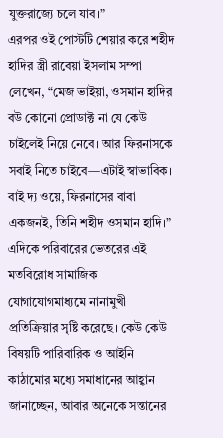যুক্তরাজ্যে চলে যাব।”
এরপর ওই পোস্টটি শেয়ার করে শহীদ হাদির স্ত্রী রাবেয়া ইসলাম সম্পা লেখেন, “মেজ ভাইয়া, ওসমান হাদির বউ কোনো প্রোডাক্ট না যে কেউ চাইলেই নিয়ে নেবে। আর ফিরনাসকে সবাই নিতে চাইবে—এটাই স্বাভাবিক। বাই দ্য ওয়ে, ফিরনাসের বাবা একজনই, তিনি শহীদ ওসমান হাদি।”
এদিকে পরিবারের ভেতরের এই মতবিরোধ সামাজিক যোগাযোগমাধ্যমে নানামুখী প্রতিক্রিয়ার সৃষ্টি করেছে। কেউ কেউ বিষয়টি পারিবারিক ও আইনি কাঠামোর মধ্যে সমাধানের আহ্বান জানাচ্ছেন, আবার অনেকে সন্তানের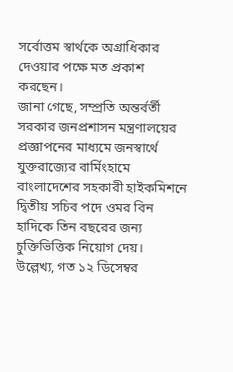সর্বোত্তম স্বার্থকে অগ্রাধিকার দেওয়ার পক্ষে মত প্রকাশ করছেন।
জানা গেছে, সম্প্রতি অন্তর্বর্তী সরকার জনপ্রশাসন মন্ত্রণালয়ের প্রজ্ঞাপনের মাধ্যমে জনস্বার্থে যুক্তরাজ্যের বার্মিংহামে বাংলাদেশের সহকারী হাইকমিশনে দ্বিতীয় সচিব পদে ওমর বিন হাদিকে তিন বছরের জন্য চুক্তিভিত্তিক নিয়োগ দেয়।
উল্লেখ্য, গত ১২ ডিসেম্বর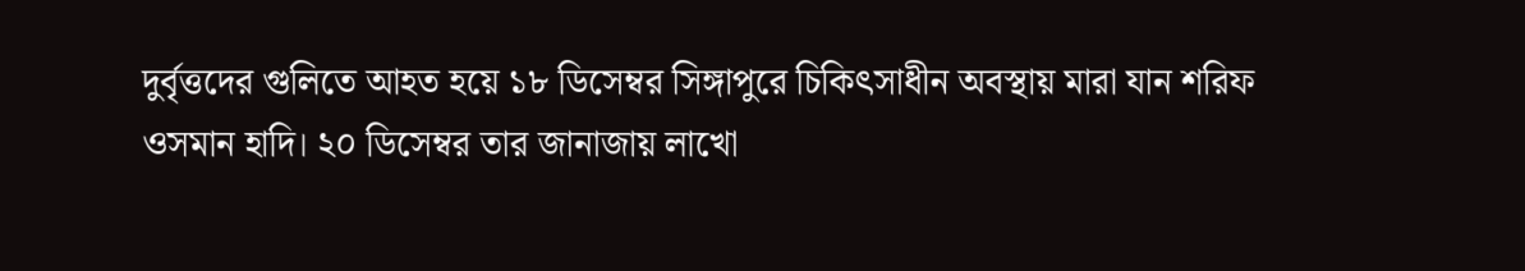দুর্বৃত্তদের গুলিতে আহত হয়ে ১৮ ডিসেম্বর সিঙ্গাপুরে চিকিৎসাধীন অবস্থায় মারা যান শরিফ ওসমান হাদি। ২০ ডিসেম্বর তার জানাজায় লাখো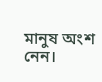মানুষ অংশ নেন।